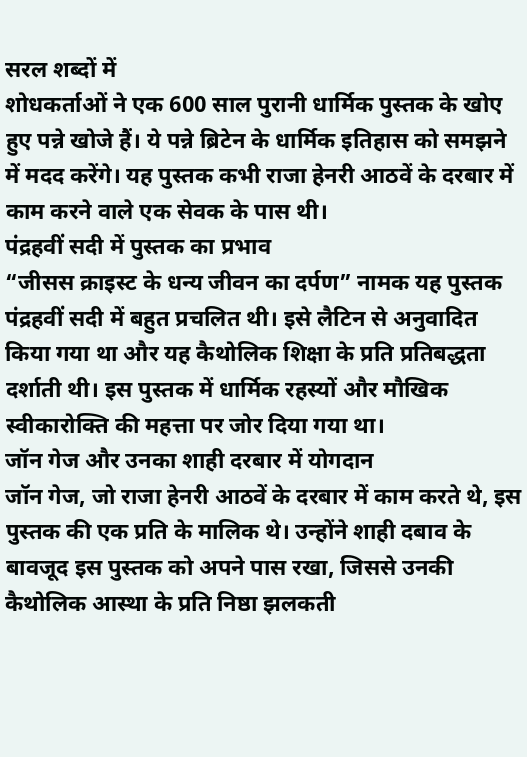सरल शब्दों में
शोधकर्ताओं ने एक 600 साल पुरानी धार्मिक पुस्तक के खोए हुए पन्ने खोजे हैं। ये पन्ने ब्रिटेन के धार्मिक इतिहास को समझने में मदद करेंगे। यह पुस्तक कभी राजा हेनरी आठवें के दरबार में काम करने वाले एक सेवक के पास थी।
पंद्रहवीं सदी में पुस्तक का प्रभाव
“जीसस क्राइस्ट के धन्य जीवन का दर्पण” नामक यह पुस्तक पंद्रहवीं सदी में बहुत प्रचलित थी। इसे लैटिन से अनुवादित किया गया था और यह कैथोलिक शिक्षा के प्रति प्रतिबद्धता दर्शाती थी। इस पुस्तक में धार्मिक रहस्यों और मौखिक स्वीकारोक्ति की महत्ता पर जोर दिया गया था।
जॉन गेज और उनका शाही दरबार में योगदान
जॉन गेज, जो राजा हेनरी आठवें के दरबार में काम करते थे, इस पुस्तक की एक प्रति के मालिक थे। उन्होंने शाही दबाव के बावजूद इस पुस्तक को अपने पास रखा, जिससे उनकी कैथोलिक आस्था के प्रति निष्ठा झलकती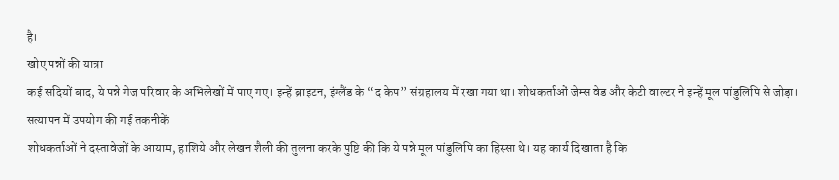है।
खोए पन्नों की यात्रा
कई सदियों बाद, ये पन्ने गेज परिवार के अभिलेखों में पाए गए। इन्हें ब्राइटन, इंग्लैंड के “द केप” संग्रहालय में रखा गया था। शोधकर्ताओं जेम्स वेड और केटी वाल्टर ने इन्हें मूल पांडुलिपि से जोड़ा।
सत्यापन में उपयोग की गई तकनीकें
शोधकर्ताओं ने दस्तावेजों के आयाम, हाशिये और लेखन शैली की तुलना करके पुष्टि की कि ये पन्ने मूल पांडुलिपि का हिस्सा थे। यह कार्य दिखाता है कि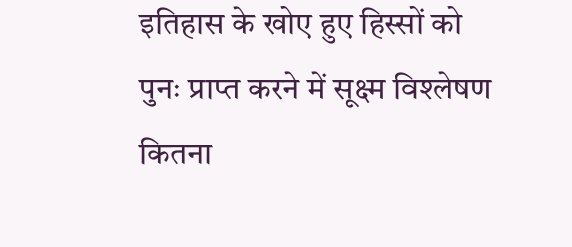इतिहास के खोए हुए हिस्सों को पुनः प्राप्त करने में सूक्ष्म विश्लेषण कितना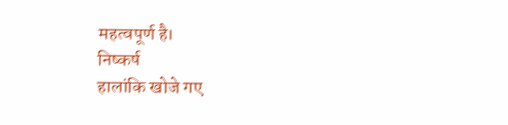महत्वपूर्ण है।
निष्कर्ष
हालांकि खोजे गए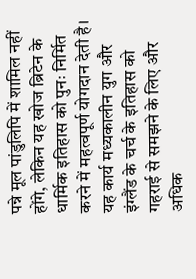पन्ने मूल पांडुलिपि में शामिल नहीं होंगे, लेकिन यह खोज ब्रिटेन के धार्मिक इतिहास को पुनः निर्मित करने में महत्वपूर्ण योगदान देती है। यह कार्य मध्यकालीन युग और इंग्लैंड के चर्च के इतिहास को गहराई से समझने के लिए और अधिक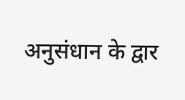अनुसंधान के द्वार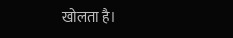खोलता है।